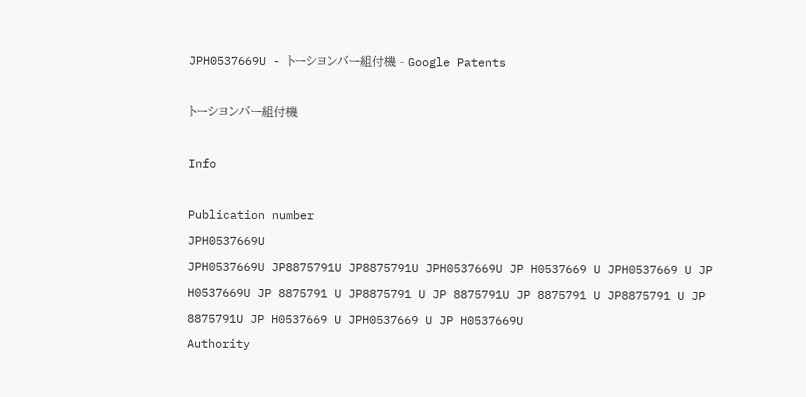JPH0537669U - トーシヨンバー組付機 - Google Patents

トーシヨンバー組付機

Info

Publication number
JPH0537669U
JPH0537669U JP8875791U JP8875791U JPH0537669U JP H0537669 U JPH0537669 U JP H0537669U JP 8875791 U JP8875791 U JP 8875791U JP 8875791 U JP8875791 U JP 8875791U JP H0537669 U JPH0537669 U JP H0537669U
Authority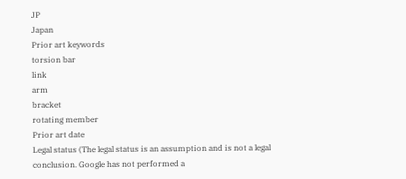JP
Japan
Prior art keywords
torsion bar
link
arm
bracket
rotating member
Prior art date
Legal status (The legal status is an assumption and is not a legal conclusion. Google has not performed a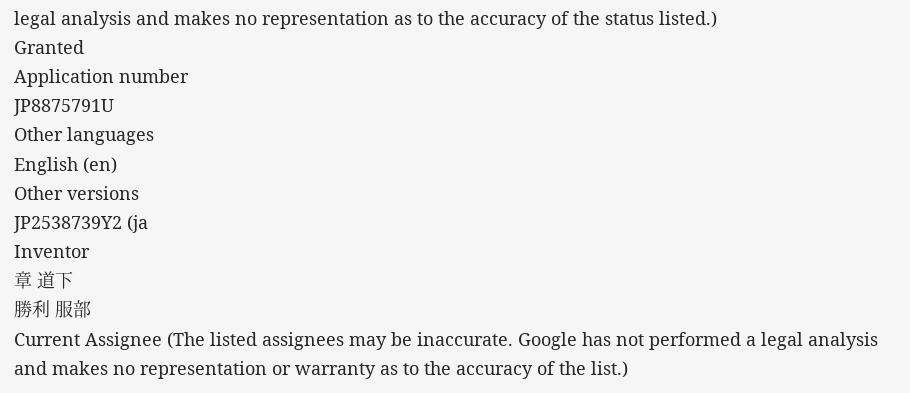legal analysis and makes no representation as to the accuracy of the status listed.)
Granted
Application number
JP8875791U
Other languages
English (en)
Other versions
JP2538739Y2 (ja
Inventor
章 道下
勝利 服部
Current Assignee (The listed assignees may be inaccurate. Google has not performed a legal analysis and makes no representation or warranty as to the accuracy of the list.)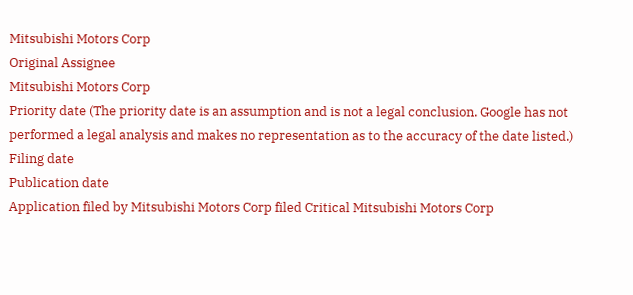Mitsubishi Motors Corp
Original Assignee
Mitsubishi Motors Corp
Priority date (The priority date is an assumption and is not a legal conclusion. Google has not performed a legal analysis and makes no representation as to the accuracy of the date listed.)
Filing date
Publication date
Application filed by Mitsubishi Motors Corp filed Critical Mitsubishi Motors Corp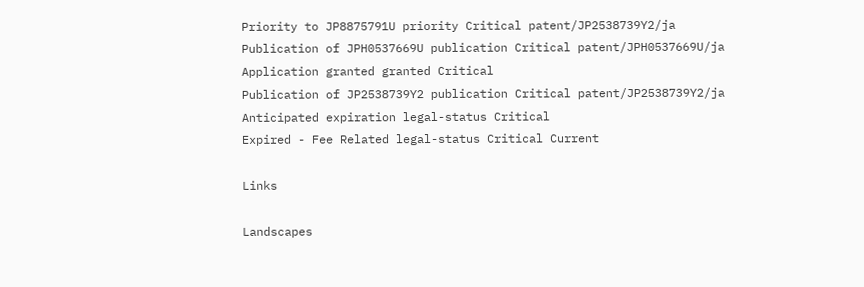Priority to JP8875791U priority Critical patent/JP2538739Y2/ja
Publication of JPH0537669U publication Critical patent/JPH0537669U/ja
Application granted granted Critical
Publication of JP2538739Y2 publication Critical patent/JP2538739Y2/ja
Anticipated expiration legal-status Critical
Expired - Fee Related legal-status Critical Current

Links

Landscapes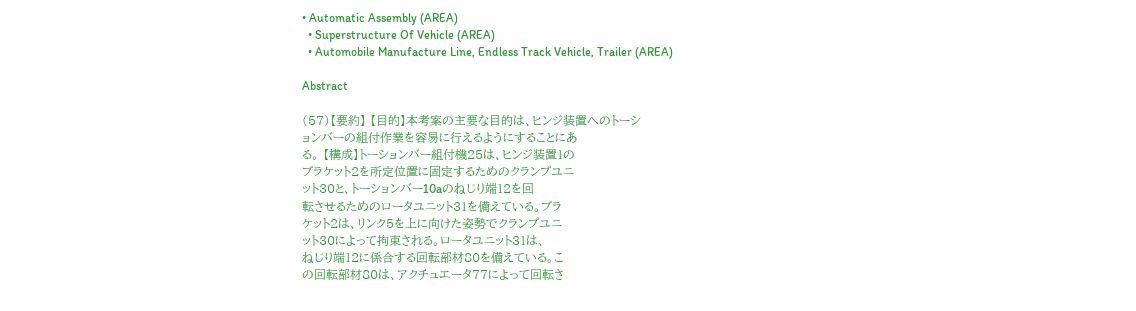• Automatic Assembly (AREA)
  • Superstructure Of Vehicle (AREA)
  • Automobile Manufacture Line, Endless Track Vehicle, Trailer (AREA)

Abstract

(57)【要約】 【目的】本考案の主要な目的は、ヒンジ装置へのトーシ
ョンバーの組付作業を容易に行えるようにすることにあ
る。 【構成】トーションバー組付機25は、ヒンジ装置1の
ブラケット2を所定位置に固定するためのクランプユニ
ット30と、トーションバー10aのねじり端12を回
転させるためのロータユニット31を備えている。ブラ
ケット2は、リンク5を上に向けた姿勢でクランプユニ
ット30によって拘束される。ロータユニット31は、
ねじり端12に係合する回転部材80を備えている。こ
の回転部材80は、アクチュエータ77によって回転さ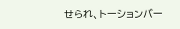せられ、トーションバー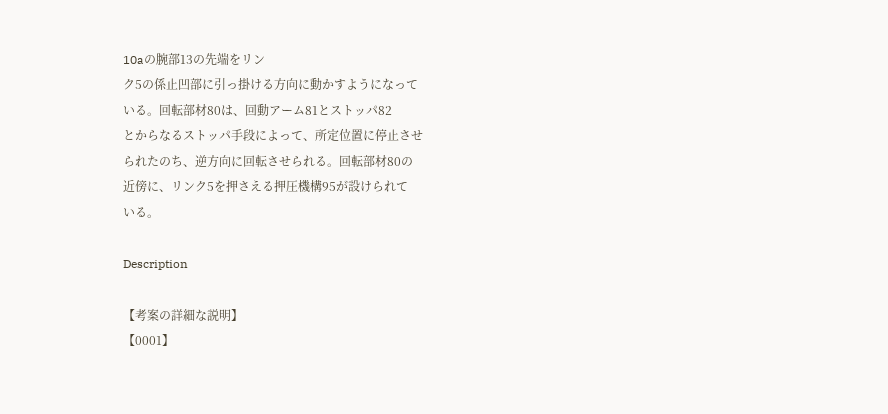10aの腕部13の先端をリン
ク5の係止凹部に引っ掛ける方向に動かすようになって
いる。回転部材80は、回動アーム81とストッパ82
とからなるストッパ手段によって、所定位置に停止させ
られたのち、逆方向に回転させられる。回転部材80の
近傍に、リンク5を押さえる押圧機構95が設けられて
いる。

Description

【考案の詳細な説明】
【0001】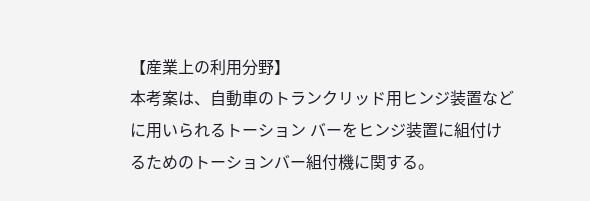【産業上の利用分野】
本考案は、自動車のトランクリッド用ヒンジ装置などに用いられるトーション バーをヒンジ装置に組付けるためのトーションバー組付機に関する。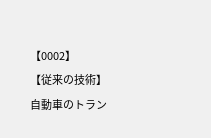【0002】
【従来の技術】
自動車のトラン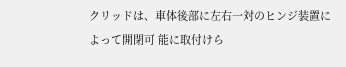クリッドは、車体後部に左右一対のヒンジ装置によって開閉可 能に取付けら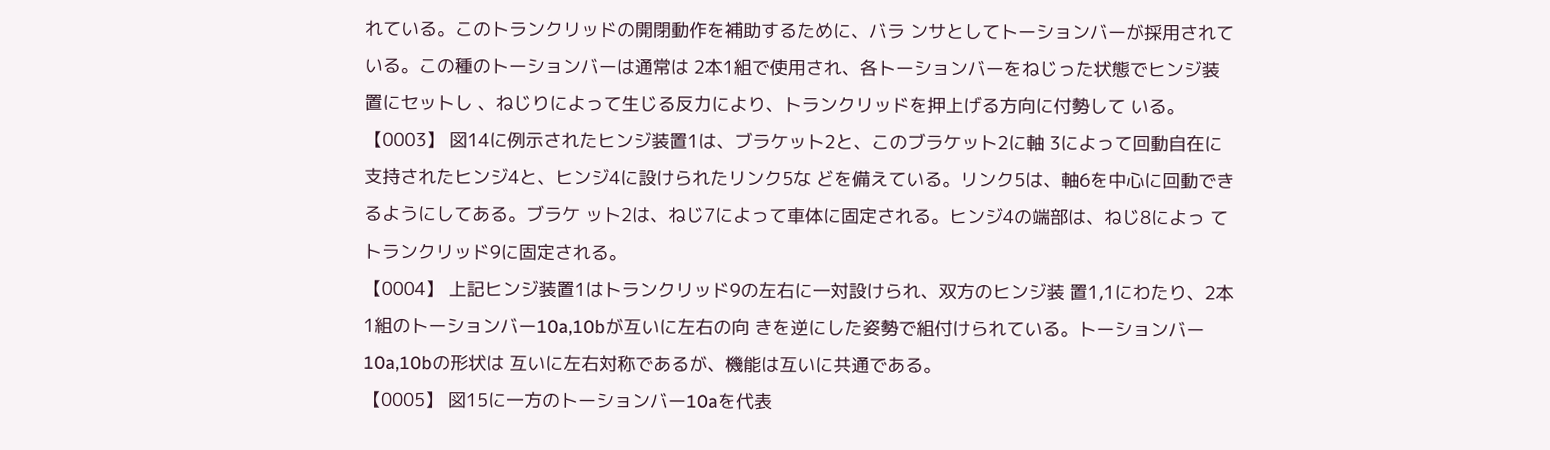れている。このトランクリッドの開閉動作を補助するために、バラ ンサとしてトーションバーが採用されている。この種のトーションバーは通常は 2本1組で使用され、各トーションバーをねじった状態でヒンジ装置にセットし 、ねじりによって生じる反力により、トランクリッドを押上げる方向に付勢して いる。
【0003】 図14に例示されたヒンジ装置1は、ブラケット2と、このブラケット2に軸 3によって回動自在に支持されたヒンジ4と、ヒンジ4に設けられたリンク5な どを備えている。リンク5は、軸6を中心に回動できるようにしてある。ブラケ ット2は、ねじ7によって車体に固定される。ヒンジ4の端部は、ねじ8によっ てトランクリッド9に固定される。
【0004】 上記ヒンジ装置1はトランクリッド9の左右に一対設けられ、双方のヒンジ装 置1,1にわたり、2本1組のトーションバー10a,10bが互いに左右の向 きを逆にした姿勢で組付けられている。トーションバー10a,10bの形状は 互いに左右対称であるが、機能は互いに共通である。
【0005】 図15に一方のトーションバー10aを代表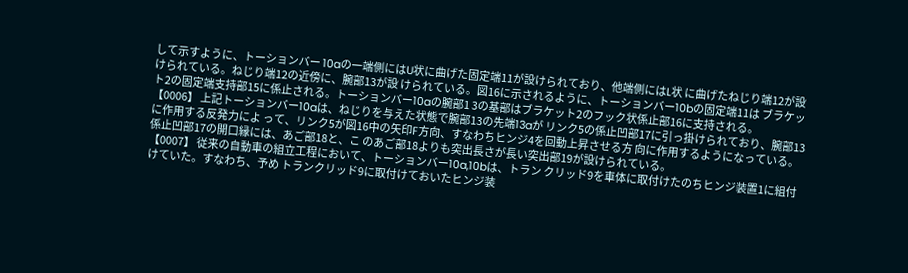して示すように、トーションバー 10aの一端側にはU状に曲げた固定端11が設けられており、他端側にはL状 に曲げたねじり端12が設けられている。ねじり端12の近傍に、腕部13が設 けられている。図16に示されるように、トーションバー10bの固定端11は ブラケット2の固定端支持部15に係止される。トーションバー10aの腕部1 3の基部はブラケット2のフック状係止部16に支持される。
【0006】 上記トーションバー10aは、ねじりを与えた状態で腕部13の先端13aが リンク5の係止凹部17に引っ掛けられており、腕部13に作用する反発力によ って、リンク5が図16中の矢印F方向、すなわちヒンジ4を回動上昇させる方 向に作用するようになっている。係止凹部17の開口縁には、あご部18と、こ のあご部18よりも突出長さが長い突出部19が設けられている。
【0007】 従来の自動車の組立工程において、トーションバー10a,10bは、トラン クリッド9を車体に取付けたのちヒンジ装置1に組付けていた。すなわち、予め トランクリッド9に取付けておいたヒンジ装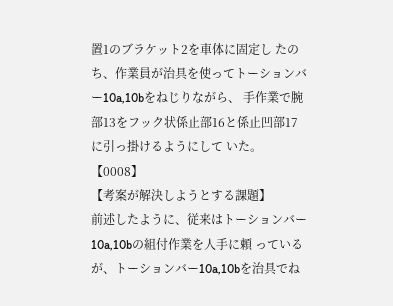置1のブラケット2を車体に固定し たのち、作業員が治具を使ってトーションバー10a,10bをねじりながら、 手作業で腕部13をフック状係止部16と係止凹部17に引っ掛けるようにして いた。
【0008】
【考案が解決しようとする課題】
前述したように、従来はトーションバー10a,10bの組付作業を人手に頼 っているが、トーションバー10a,10bを治具でね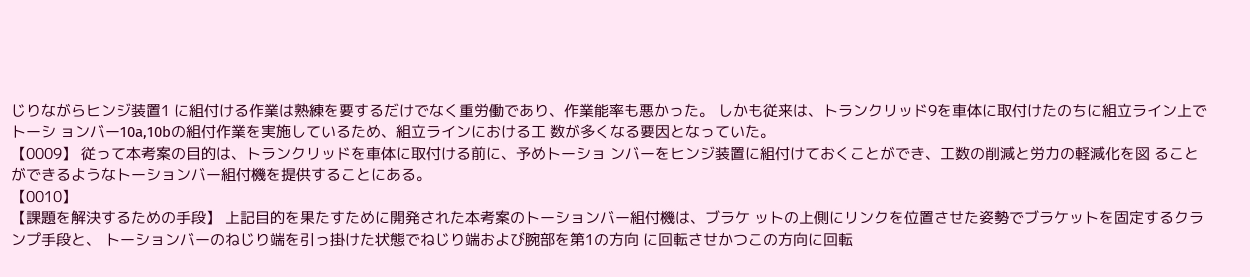じりながらヒンジ装置1 に組付ける作業は熟練を要するだけでなく重労働であり、作業能率も悪かった。 しかも従来は、トランクリッド9を車体に取付けたのちに組立ライン上でトーシ ョンバー10a,10bの組付作業を実施しているため、組立ラインにおける工 数が多くなる要因となっていた。
【0009】 従って本考案の目的は、トランクリッドを車体に取付ける前に、予めトーショ ンバーをヒンジ装置に組付けておくことができ、工数の削減と労力の軽減化を図 ることができるようなトーションバー組付機を提供することにある。
【0010】
【課題を解決するための手段】 上記目的を果たすために開発された本考案のトーションバー組付機は、ブラケ ットの上側にリンクを位置させた姿勢でブラケットを固定するクランプ手段と、 トーションバーのねじり端を引っ掛けた状態でねじり端および腕部を第1の方向 に回転させかつこの方向に回転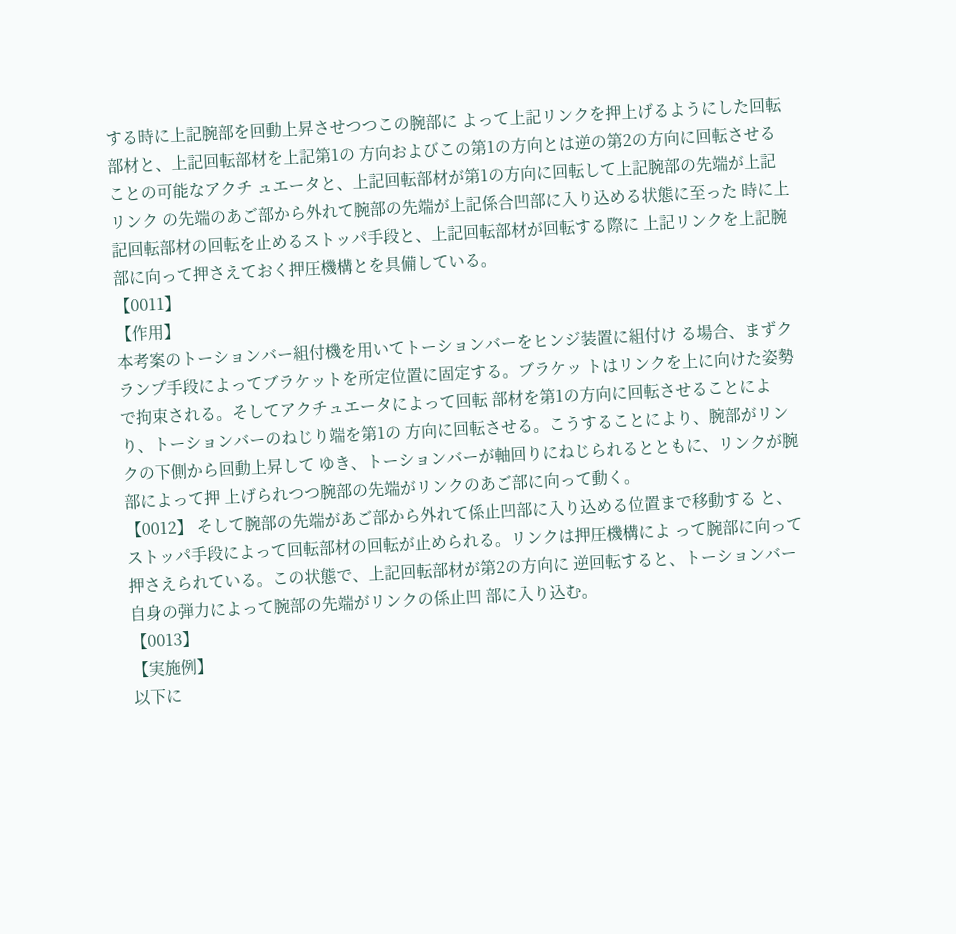する時に上記腕部を回動上昇させつつこの腕部に よって上記リンクを押上げるようにした回転部材と、上記回転部材を上記第1の 方向およびこの第1の方向とは逆の第2の方向に回転させることの可能なアクチ ュエータと、上記回転部材が第1の方向に回転して上記腕部の先端が上記リンク の先端のあご部から外れて腕部の先端が上記係合凹部に入り込める状態に至った 時に上記回転部材の回転を止めるストッパ手段と、上記回転部材が回転する際に 上記リンクを上記腕部に向って押さえておく押圧機構とを具備している。
【0011】
【作用】
本考案のトーションバー組付機を用いてトーションバーをヒンジ装置に組付け る場合、まずクランプ手段によってブラケットを所定位置に固定する。ブラケッ トはリンクを上に向けた姿勢で拘束される。そしてアクチュエータによって回転 部材を第1の方向に回転させることにより、トーションバーのねじり端を第1の 方向に回転させる。こうすることにより、腕部がリンクの下側から回動上昇して ゆき、トーションバーが軸回りにねじられるとともに、リンクが腕部によって押 上げられつつ腕部の先端がリンクのあご部に向って動く。
【0012】 そして腕部の先端があご部から外れて係止凹部に入り込める位置まで移動する と、ストッパ手段によって回転部材の回転が止められる。リンクは押圧機構によ って腕部に向って押さえられている。この状態で、上記回転部材が第2の方向に 逆回転すると、トーションバー自身の弾力によって腕部の先端がリンクの係止凹 部に入り込む。
【0013】
【実施例】
以下に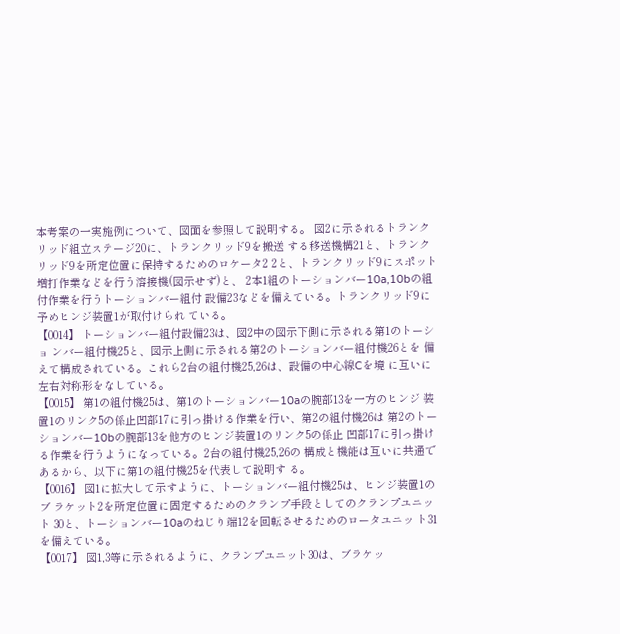本考案の一実施例について、図面を参照して説明する。 図2に示されるトランクリッド組立ステージ20に、トランクリッド9を搬送 する移送機構21と、トランクリッド9を所定位置に保持するためのロケータ2 2と、トランクリッド9にスポット増打作業などを行う溶接機(図示せず)と、 2本1組のトーションバー10a,10bの組付作業を行うトーションバー組付 設備23などを備えている。トランクリッド9に予めヒンジ装置1が取付けられ ている。
【0014】 トーションバー組付設備23は、図2中の図示下側に示される第1のトーショ ンバー組付機25と、図示上側に示される第2のトーションバー組付機26とを 備えて構成されている。これら2台の組付機25,26は、設備の中心線Cを境 に互いに左右対称形をなしている。
【0015】 第1の組付機25は、第1のトーションバー10aの腕部13を一方のヒンジ 装置1のリンク5の係止凹部17に引っ掛ける作業を行い、第2の組付機26は 第2のトーションバー10bの腕部13を他方のヒンジ装置1のリンク5の係止 凹部17に引っ掛ける作業を行うようになっている。2台の組付機25,26の 構成と機能は互いに共通であるから、以下に第1の組付機25を代表して説明す る。
【0016】 図1に拡大して示すように、トーションバー組付機25は、ヒンジ装置1のブ ラケット2を所定位置に固定するためのクランプ手段としてのクランプユニット 30と、トーションバー10aのねじり端12を回転させるためのロータユニッ ト31を備えている。
【0017】 図1,3等に示されるように、クランプユニット30は、ブラケッ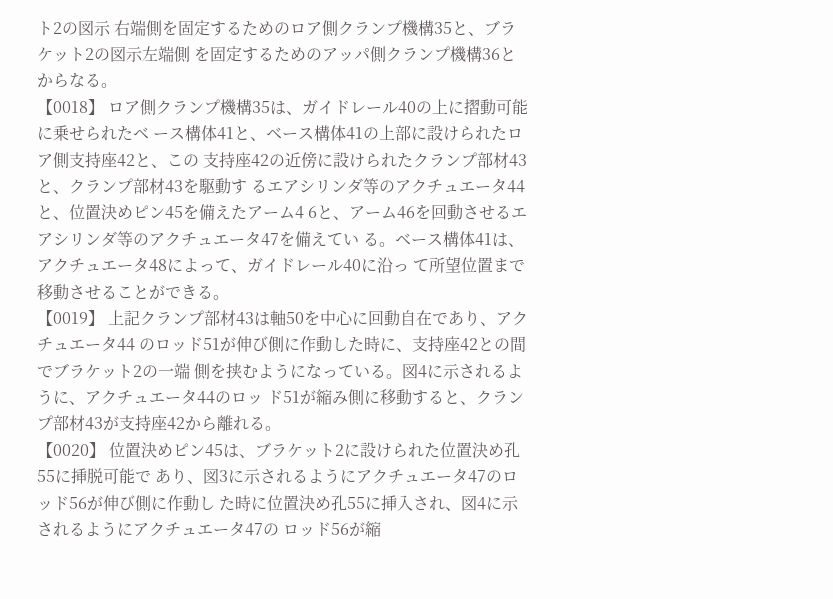ト2の図示 右端側を固定するためのロア側クランプ機構35と、ブラケット2の図示左端側 を固定するためのアッパ側クランプ機構36とからなる。
【0018】 ロア側クランプ機構35は、ガイドレール40の上に摺動可能に乗せられたベ ース構体41と、ベース構体41の上部に設けられたロア側支持座42と、この 支持座42の近傍に設けられたクランプ部材43と、クランプ部材43を駆動す るエアシリンダ等のアクチュエータ44と、位置決めピン45を備えたアーム4 6と、アーム46を回動させるエアシリンダ等のアクチュエータ47を備えてい る。ベース構体41は、アクチュエータ48によって、ガイドレール40に沿っ て所望位置まで移動させることができる。
【0019】 上記クランプ部材43は軸50を中心に回動自在であり、アクチュエータ44 のロッド51が伸び側に作動した時に、支持座42との間でブラケット2の一端 側を挟むようになっている。図4に示されるように、アクチュエータ44のロッ ド51が縮み側に移動すると、クランプ部材43が支持座42から離れる。
【0020】 位置決めピン45は、ブラケット2に設けられた位置決め孔55に挿脱可能で あり、図3に示されるようにアクチュエータ47のロッド56が伸び側に作動し た時に位置決め孔55に挿入され、図4に示されるようにアクチュエータ47の ロッド56が縮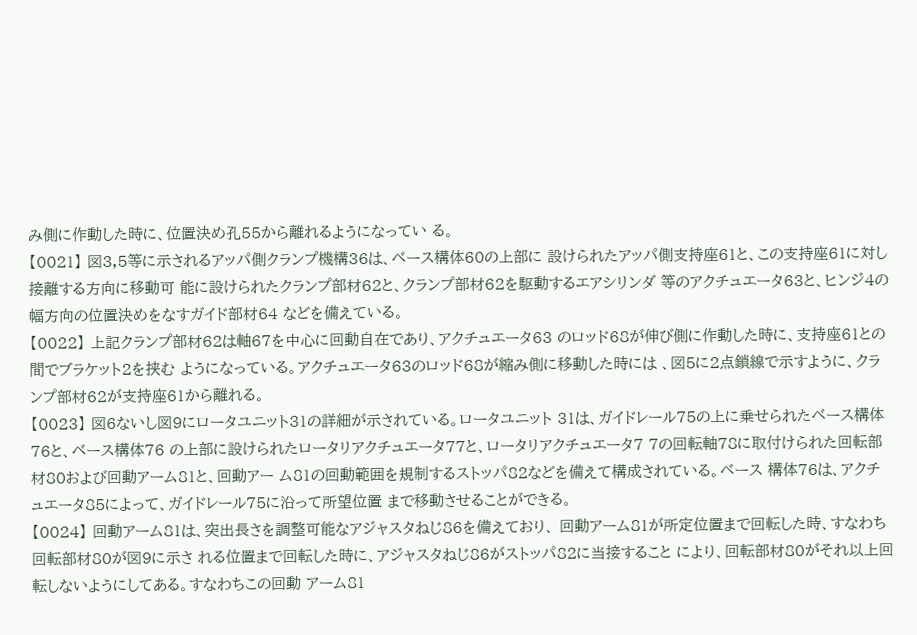み側に作動した時に、位置決め孔55から離れるようになってい る。
【0021】 図3,5等に示されるアッパ側クランプ機構36は、ベース構体60の上部に 設けられたアッパ側支持座61と、この支持座61に対し接離する方向に移動可 能に設けられたクランプ部材62と、クランプ部材62を駆動するエアシリンダ 等のアクチュエータ63と、ヒンジ4の幅方向の位置決めをなすガイド部材64 などを備えている。
【0022】 上記クランプ部材62は軸67を中心に回動自在であり、アクチュエータ63 のロッド68が伸び側に作動した時に、支持座61との間でブラケット2を挟む ようになっている。アクチュエータ63のロッド68が縮み側に移動した時には 、図5に2点鎖線で示すように、クランプ部材62が支持座61から離れる。
【0023】 図6ないし図9にロータユニット31の詳細が示されている。ロータユニット 31は、ガイドレール75の上に乗せられたベース構体76と、ベース構体76 の上部に設けられたロータリアクチュエータ77と、ロータリアクチュエータ7 7の回転軸78に取付けられた回転部材80および回動アーム81と、回動アー ム81の回動範囲を規制するストッパ82などを備えて構成されている。ベース 構体76は、アクチュエータ85によって、ガイドレール75に沿って所望位置 まで移動させることができる。
【0024】 回動アーム81は、突出長さを調整可能なアジャスタねじ86を備えており、 回動アーム81が所定位置まで回転した時、すなわち回転部材80が図9に示さ れる位置まで回転した時に、アジャスタねじ86がストッパ82に当接すること により、回転部材80がそれ以上回転しないようにしてある。すなわちこの回動 アーム81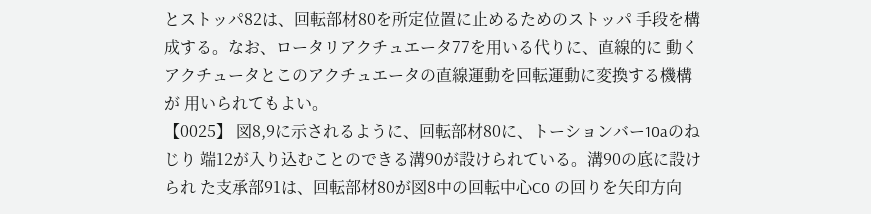とストッパ82は、回転部材80を所定位置に止めるためのストッパ 手段を構成する。なお、ロータリアクチュエータ77を用いる代りに、直線的に 動くアクチュータとこのアクチュエータの直線運動を回転運動に変換する機構が 用いられてもよい。
【0025】 図8,9に示されるように、回転部材80に、トーションバー10aのねじり 端12が入り込むことのできる溝90が設けられている。溝90の底に設けられ た支承部91は、回転部材80が図8中の回転中心C0 の回りを矢印方向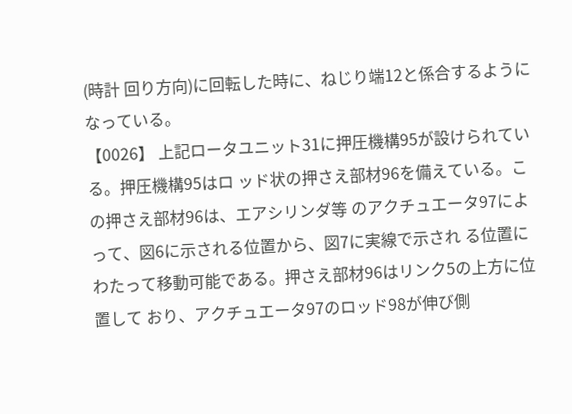(時計 回り方向)に回転した時に、ねじり端12と係合するようになっている。
【0026】 上記ロータユニット31に押圧機構95が設けられている。押圧機構95はロ ッド状の押さえ部材96を備えている。この押さえ部材96は、エアシリンダ等 のアクチュエータ97によって、図6に示される位置から、図7に実線で示され る位置にわたって移動可能である。押さえ部材96はリンク5の上方に位置して おり、アクチュエータ97のロッド98が伸び側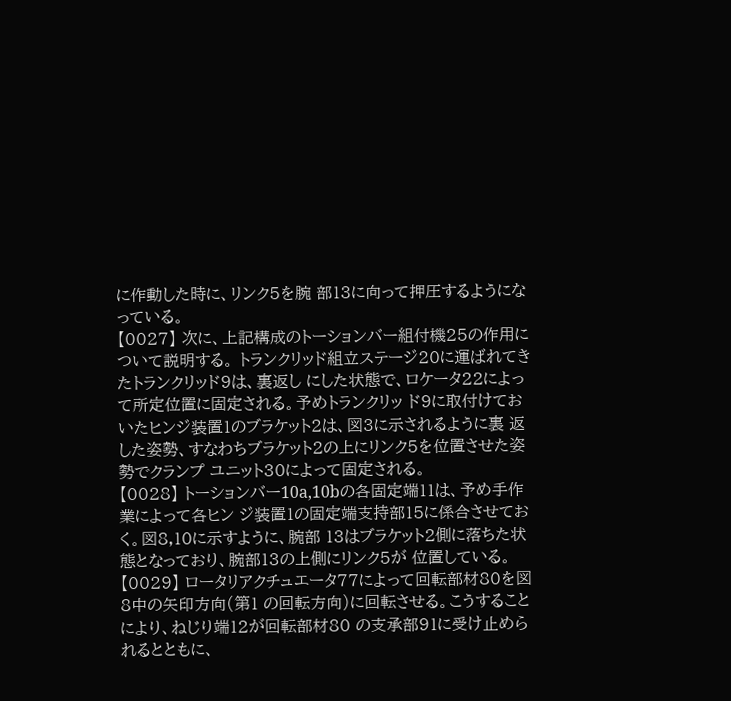に作動した時に、リンク5を腕 部13に向って押圧するようになっている。
【0027】 次に、上記構成のトーションバー組付機25の作用について説明する。 トランクリッド組立ステージ20に運ばれてきたトランクリッド9は、裏返し にした状態で、ロケータ22によって所定位置に固定される。予めトランクリッ ド9に取付けておいたヒンジ装置1のブラケット2は、図3に示されるように裏 返した姿勢、すなわちブラケット2の上にリンク5を位置させた姿勢でクランプ ユニット30によって固定される。
【0028】 トーションバー10a,10bの各固定端11は、予め手作業によって各ヒン ジ装置1の固定端支持部15に係合させておく。図8,10に示すように、腕部 13はブラケット2側に落ちた状態となっており、腕部13の上側にリンク5が 位置している。
【0029】 ロータリアクチュエータ77によって回転部材80を図8中の矢印方向(第1 の回転方向)に回転させる。こうすることにより、ねじり端12が回転部材80 の支承部91に受け止められるとともに、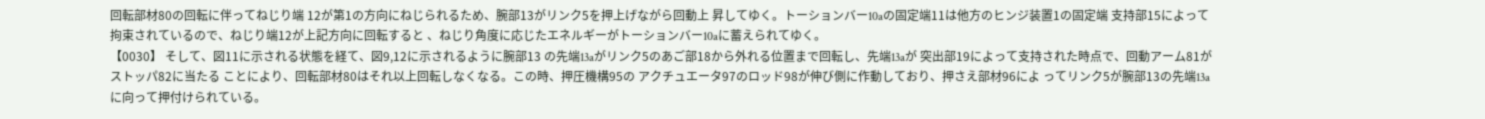回転部材80の回転に伴ってねじり端 12が第1の方向にねじられるため、腕部13がリンク5を押上げながら回動上 昇してゆく。トーションバー10aの固定端11は他方のヒンジ装置1の固定端 支持部15によって拘束されているので、ねじり端12が上記方向に回転すると 、ねじり角度に応じたエネルギーがトーションバー10aに蓄えられてゆく。
【0030】 そして、図11に示される状態を経て、図9,12に示されるように腕部13 の先端13aがリンク5のあご部18から外れる位置まで回転し、先端13aが 突出部19によって支持された時点で、回動アーム81がストッパ82に当たる ことにより、回転部材80はそれ以上回転しなくなる。この時、押圧機構95の アクチュエータ97のロッド98が伸び側に作動しており、押さえ部材96によ ってリンク5が腕部13の先端13aに向って押付けられている。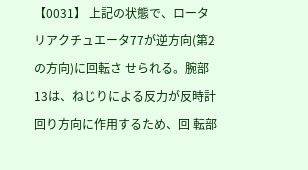【0031】 上記の状態で、ロータリアクチュエータ77が逆方向(第2の方向)に回転さ せられる。腕部13は、ねじりによる反力が反時計回り方向に作用するため、回 転部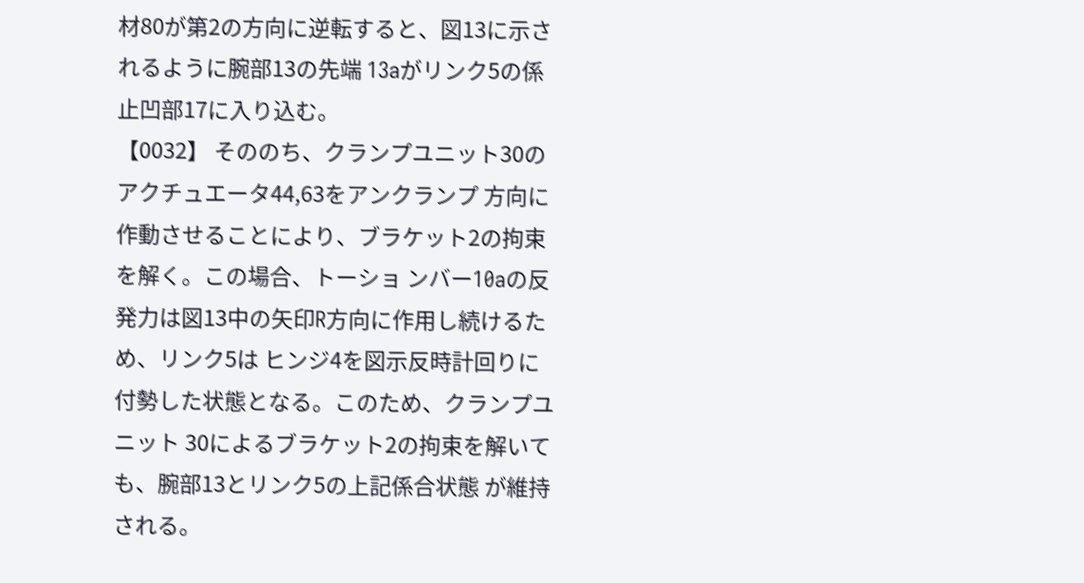材80が第2の方向に逆転すると、図13に示されるように腕部13の先端 13aがリンク5の係止凹部17に入り込む。
【0032】 そののち、クランプユニット30のアクチュエータ44,63をアンクランプ 方向に作動させることにより、ブラケット2の拘束を解く。この場合、トーショ ンバー10aの反発力は図13中の矢印R方向に作用し続けるため、リンク5は ヒンジ4を図示反時計回りに付勢した状態となる。このため、クランプユニット 30によるブラケット2の拘束を解いても、腕部13とリンク5の上記係合状態 が維持される。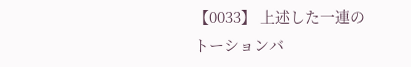【0033】 上述した一連のトーションバ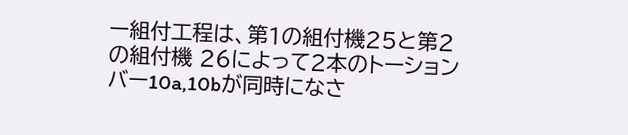ー組付工程は、第1の組付機25と第2の組付機 26によって2本のトーションバー10a,10bが同時になさ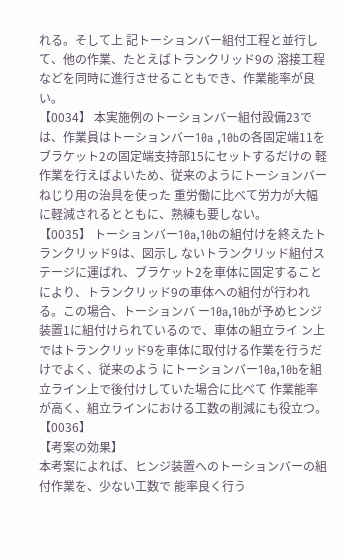れる。そして上 記トーションバー組付工程と並行して、他の作業、たとえばトランクリッド9の 溶接工程などを同時に進行させることもでき、作業能率が良い。
【0034】 本実施例のトーションバー組付設備23では、作業員はトーションバー10a ,10bの各固定端11をブラケット2の固定端支持部15にセットするだけの 軽作業を行えばよいため、従来のようにトーションバーねじり用の治具を使った 重労働に比べて労力が大幅に軽減されるとともに、熟練も要しない。
【0035】 トーションバー10a,10bの組付けを終えたトランクリッド9は、図示し ないトランクリッド組付ステージに運ばれ、ブラケット2を車体に固定すること により、トランクリッド9の車体への組付が行われる。この場合、トーションバ ー10a,10bが予めヒンジ装置1に組付けられているので、車体の組立ライ ン上ではトランクリッド9を車体に取付ける作業を行うだけでよく、従来のよう にトーションバー10a,10bを組立ライン上で後付けしていた場合に比べて 作業能率が高く、組立ラインにおける工数の削減にも役立つ。
【0036】
【考案の効果】
本考案によれば、ヒンジ装置へのトーションバーの組付作業を、少ない工数で 能率良く行う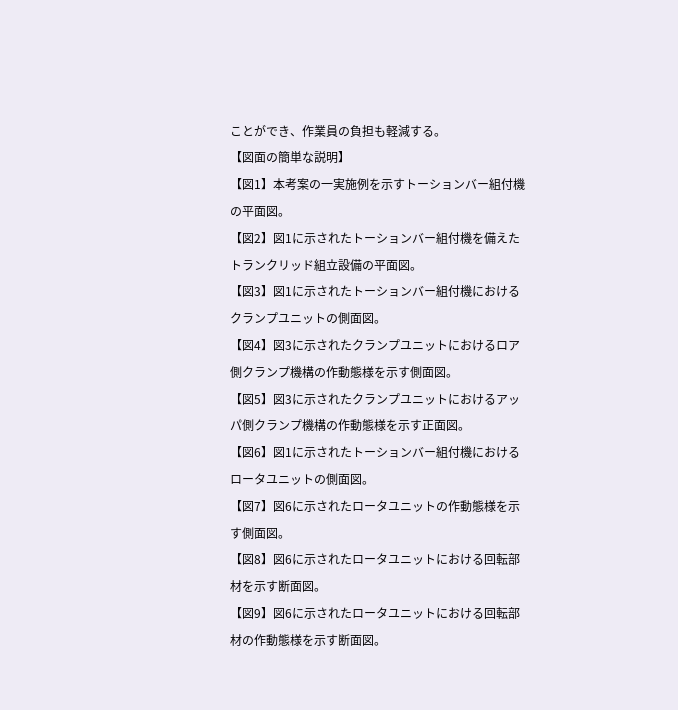ことができ、作業員の負担も軽減する。
【図面の簡単な説明】
【図1】本考案の一実施例を示すトーションバー組付機
の平面図。
【図2】図1に示されたトーションバー組付機を備えた
トランクリッド組立設備の平面図。
【図3】図1に示されたトーションバー組付機における
クランプユニットの側面図。
【図4】図3に示されたクランプユニットにおけるロア
側クランプ機構の作動態様を示す側面図。
【図5】図3に示されたクランプユニットにおけるアッ
パ側クランプ機構の作動態様を示す正面図。
【図6】図1に示されたトーションバー組付機における
ロータユニットの側面図。
【図7】図6に示されたロータユニットの作動態様を示
す側面図。
【図8】図6に示されたロータユニットにおける回転部
材を示す断面図。
【図9】図6に示されたロータユニットにおける回転部
材の作動態様を示す断面図。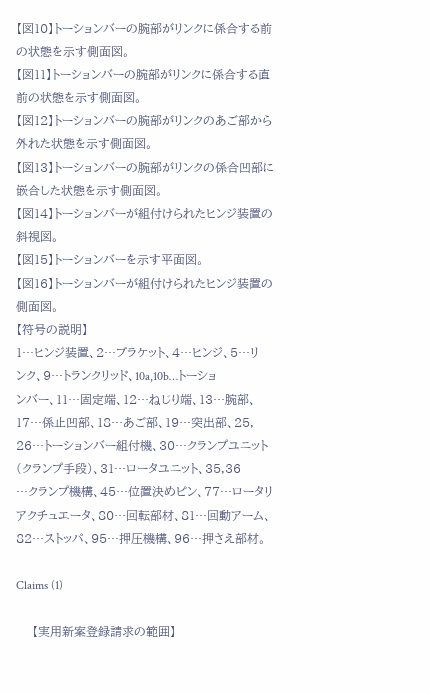【図10】トーションバーの腕部がリンクに係合する前
の状態を示す側面図。
【図11】トーションバーの腕部がリンクに係合する直
前の状態を示す側面図。
【図12】トーションバーの腕部がリンクのあご部から
外れた状態を示す側面図。
【図13】トーションバーの腕部がリンクの係合凹部に
嵌合した状態を示す側面図。
【図14】トーションバーが組付けられたヒンジ装置の
斜視図。
【図15】トーションバーを示す平面図。
【図16】トーションバーが組付けられたヒンジ装置の
側面図。
【符号の説明】
1…ヒンジ装置、2…ブラケット、4…ヒンジ、5…リ
ンク、9…トランクリッド、10a,10b…トーショ
ンバー、11…固定端、12…ねじり端、13…腕部、
17…係止凹部、18…あご部、19…突出部、25,
26…トーションバー組付機、30…クランプユニット
(クランプ手段)、31…ロータユニット、35,36
…クランプ機構、45…位置決めピン、77…ロータリ
アクチュエータ、80…回転部材、81…回動アーム、
82…ストッパ、95…押圧機構、96…押さえ部材。

Claims (1)

    【実用新案登録請求の範囲】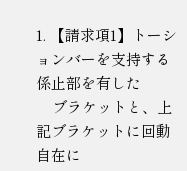1. 【請求項1】トーションバーを支持する係止部を有した
    ブラケットと、上記ブラケットに回動自在に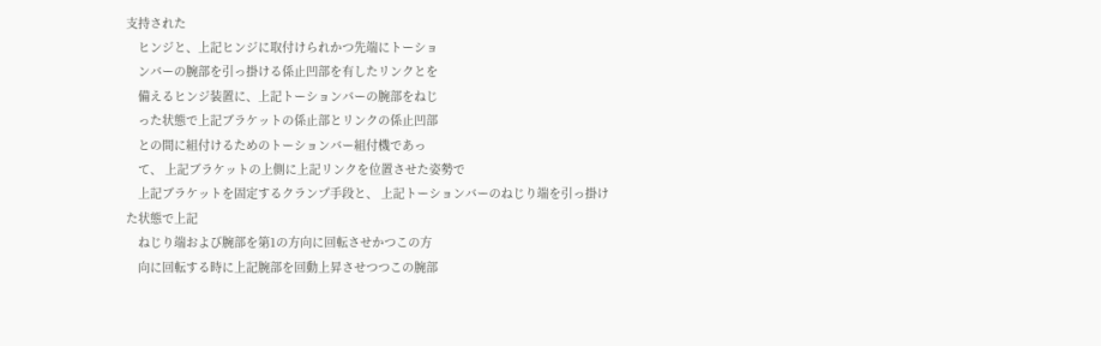支持された
    ヒンジと、上記ヒンジに取付けられかつ先端にトーショ
    ンバーの腕部を引っ掛ける係止凹部を有したリンクとを
    備えるヒンジ装置に、上記トーションバーの腕部をねじ
    った状態で上記ブラケットの係止部とリンクの係止凹部
    との間に組付けるためのトーションバー組付機であっ
    て、 上記ブラケットの上側に上記リンクを位置させた姿勢で
    上記ブラケットを固定するクランプ手段と、 上記トーションバーのねじり端を引っ掛けた状態で上記
    ねじり端および腕部を第1の方向に回転させかつこの方
    向に回転する時に上記腕部を回動上昇させつつこの腕部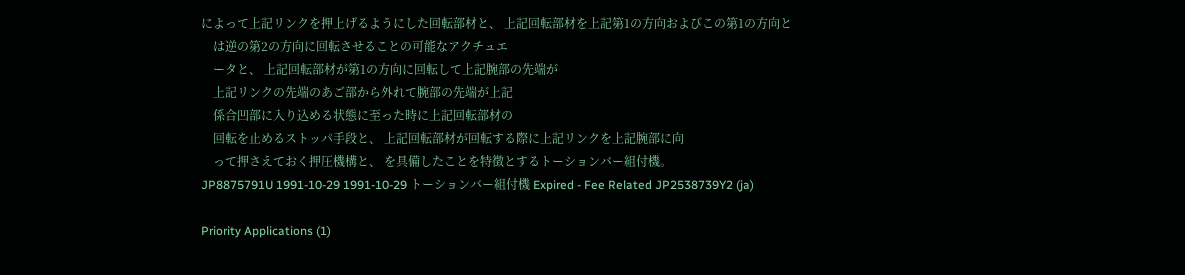によって上記リンクを押上げるようにした回転部材と、 上記回転部材を上記第1の方向およびこの第1の方向と
    は逆の第2の方向に回転させることの可能なアクチュエ
    ータと、 上記回転部材が第1の方向に回転して上記腕部の先端が
    上記リンクの先端のあご部から外れて腕部の先端が上記
    係合凹部に入り込める状態に至った時に上記回転部材の
    回転を止めるストッパ手段と、 上記回転部材が回転する際に上記リンクを上記腕部に向
    って押さえておく押圧機構と、 を具備したことを特徴とするトーションバー組付機。
JP8875791U 1991-10-29 1991-10-29 トーションバー組付機 Expired - Fee Related JP2538739Y2 (ja)

Priority Applications (1)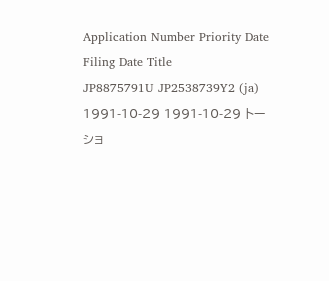Application Number Priority Date Filing Date Title
JP8875791U JP2538739Y2 (ja) 1991-10-29 1991-10-29 トーショ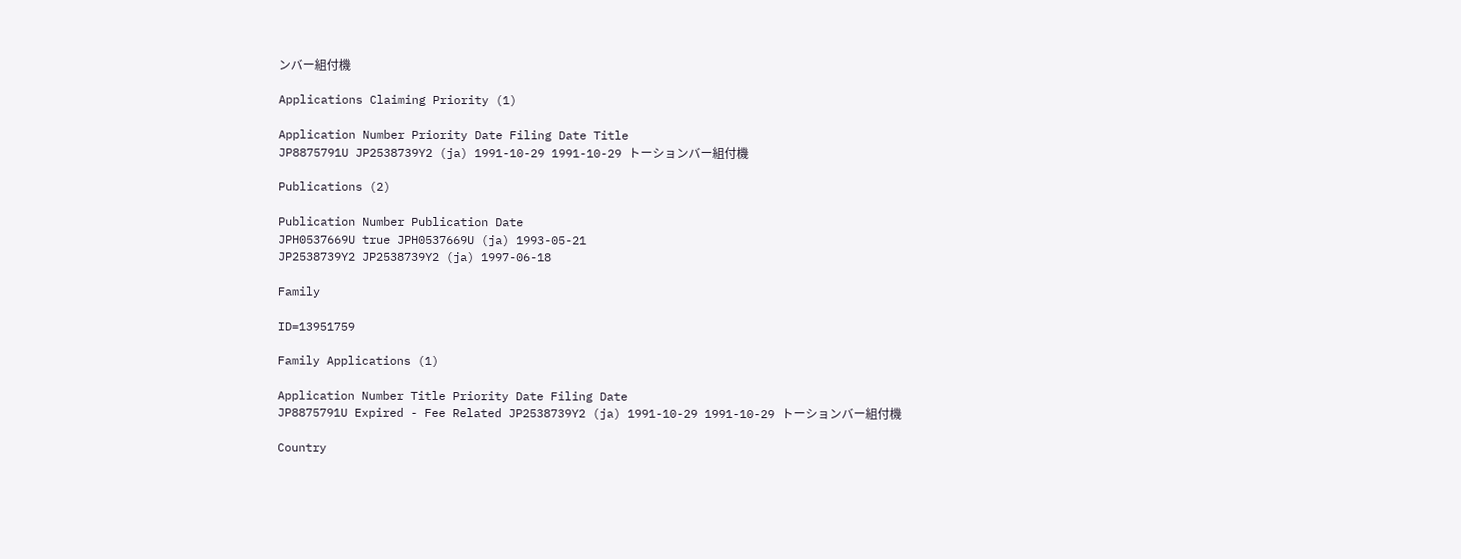ンバー組付機

Applications Claiming Priority (1)

Application Number Priority Date Filing Date Title
JP8875791U JP2538739Y2 (ja) 1991-10-29 1991-10-29 トーションバー組付機

Publications (2)

Publication Number Publication Date
JPH0537669U true JPH0537669U (ja) 1993-05-21
JP2538739Y2 JP2538739Y2 (ja) 1997-06-18

Family

ID=13951759

Family Applications (1)

Application Number Title Priority Date Filing Date
JP8875791U Expired - Fee Related JP2538739Y2 (ja) 1991-10-29 1991-10-29 トーションバー組付機

Country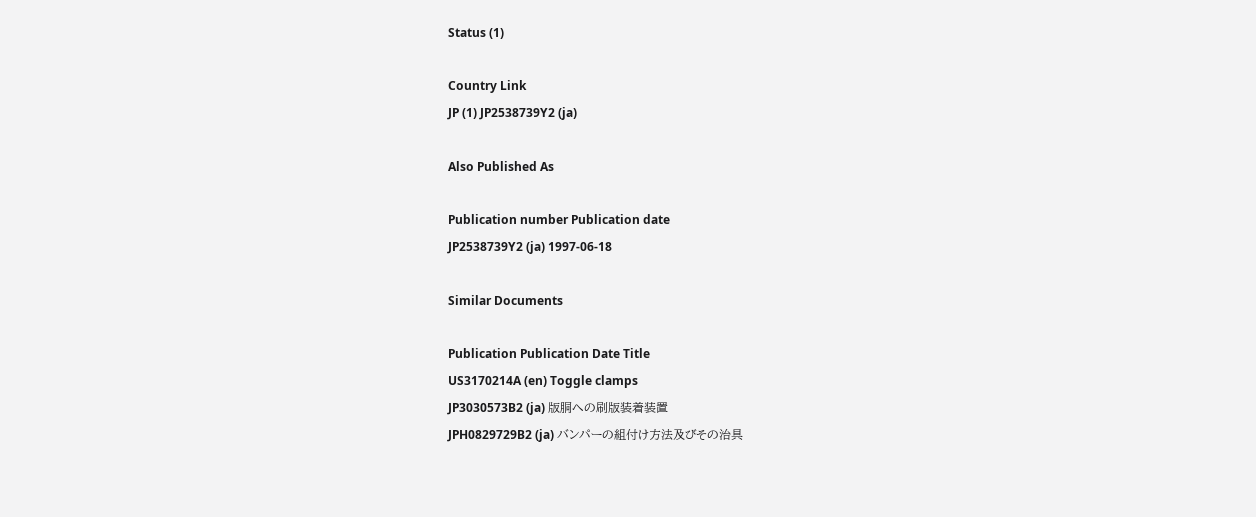Status (1)

Country Link
JP (1) JP2538739Y2 (ja)

Also Published As

Publication number Publication date
JP2538739Y2 (ja) 1997-06-18

Similar Documents

Publication Publication Date Title
US3170214A (en) Toggle clamps
JP3030573B2 (ja) 版胴への刷版装着装置
JPH0829729B2 (ja) バンパーの組付け方法及びその治具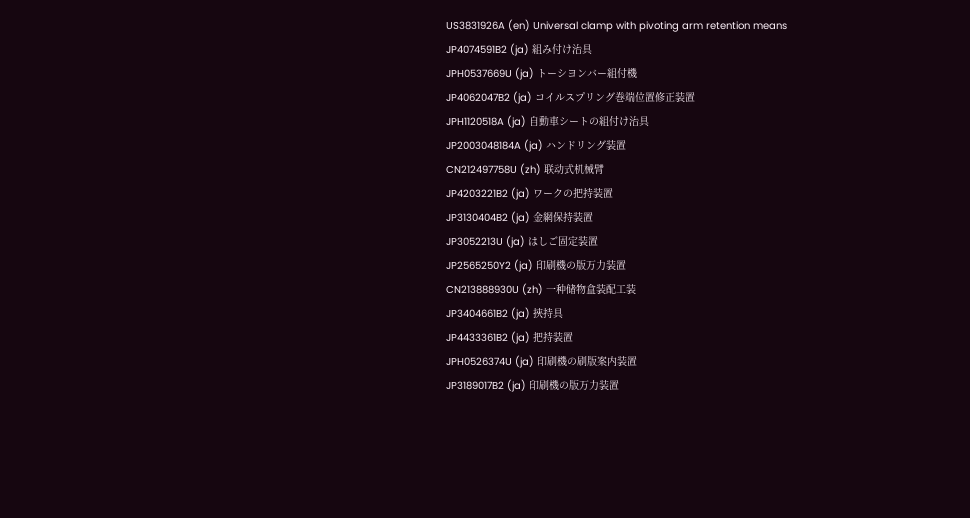US3831926A (en) Universal clamp with pivoting arm retention means
JP4074591B2 (ja) 組み付け治具
JPH0537669U (ja) トーシヨンバー組付機
JP4062047B2 (ja) コイルスプリング巻端位置修正装置
JPH1120518A (ja) 自動車シートの組付け治具
JP2003048184A (ja) ハンドリング装置
CN212497758U (zh) 联动式机械臂
JP4203221B2 (ja) ワークの把持装置
JP3130404B2 (ja) 金網保持装置
JP3052213U (ja) はしご固定装置
JP2565250Y2 (ja) 印刷機の版万力装置
CN213888930U (zh) 一种储物盒装配工装
JP3404661B2 (ja) 挾持具
JP4433361B2 (ja) 把持装置
JPH0526374U (ja) 印刷機の刷版案内装置
JP3189017B2 (ja) 印刷機の版万力装置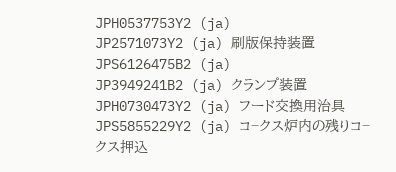JPH0537753Y2 (ja)
JP2571073Y2 (ja) 刷版保持装置
JPS6126475B2 (ja)
JP3949241B2 (ja) クランプ装置
JPH0730473Y2 (ja) フード交換用治具
JPS5855229Y2 (ja) コ−クス炉内の残りコ−クス押込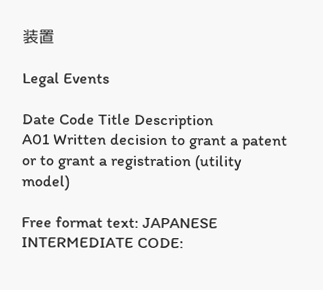装置

Legal Events

Date Code Title Description
A01 Written decision to grant a patent or to grant a registration (utility model)

Free format text: JAPANESE INTERMEDIATE CODE: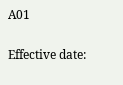A01

Effective date: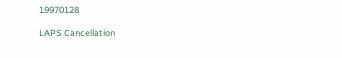19970128

LAPS Cancellation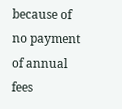because of no payment of annual fees